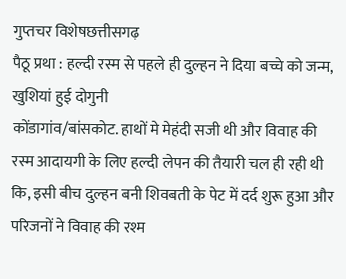गुप्तचर विशेषछत्तीसगढ़
पैठू प्रथा : हल्दी रस्म से पहले ही दुल्हन ने दिया बच्चे को जन्म, खुशियां हुई दोगुनी
कोंडागांव/बांसकोट. हाथों मे मेहंदी सजी थी और विवाह की रस्म आदायगी के लिए हल्दी लेपन की तैयारी चल ही रही थी कि, इसी बीच दुल्हन बनी शिवबती के पेट में दर्द शुरू हुआ और परिजनों ने विवाह की रश्म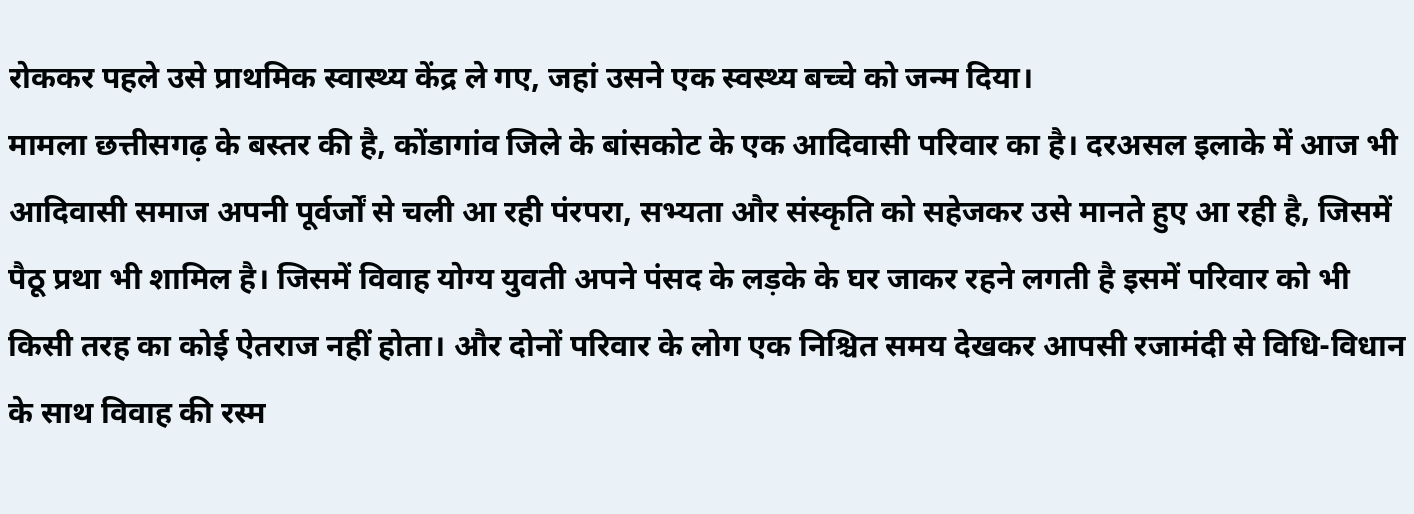रोककर पहले उसे प्राथमिक स्वास्थ्य केंद्र ले गए, जहां उसने एक स्वस्थ्य बच्चे को जन्म दिया।
मामला छत्तीसगढ़ के बस्तर की है, कोंडागांव जिले के बांसकोट के एक आदिवासी परिवार का है। दरअसल इलाके में आज भी आदिवासी समाज अपनी पूर्वर्जों से चली आ रही पंरपरा, सभ्यता और संस्कृति को सहेजकर उसे मानते हुए आ रही है, जिसमें पैठू प्रथा भी शामिल है। जिसमें विवाह योग्य युवती अपने पंसद के लड़के के घर जाकर रहने लगती है इसमें परिवार को भी किसी तरह का कोई ऐतराज नहीं होता। और दोनों परिवार के लोग एक निश्चित समय देखकर आपसी रजामंदी से विधि-विधान के साथ विवाह की रस्म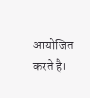आयोजित करते है।